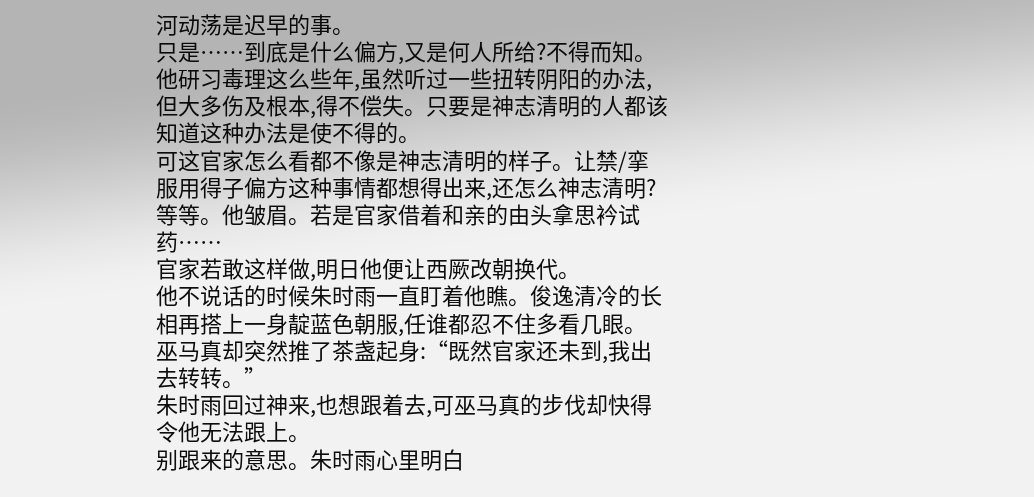河动荡是迟早的事。
只是……到底是什么偏方,又是何人所给?不得而知。
他研习毒理这么些年,虽然听过一些扭转阴阳的办法,但大多伤及根本,得不偿失。只要是神志清明的人都该知道这种办法是使不得的。
可这官家怎么看都不像是神志清明的样子。让禁/挛服用得子偏方这种事情都想得出来,还怎么神志清明?
等等。他皱眉。若是官家借着和亲的由头拿思衿试药……
官家若敢这样做,明日他便让西厥改朝换代。
他不说话的时候朱时雨一直盯着他瞧。俊逸清冷的长相再搭上一身靛蓝色朝服,任谁都忍不住多看几眼。
巫马真却突然推了茶盏起身:“既然官家还未到,我出去转转。”
朱时雨回过神来,也想跟着去,可巫马真的步伐却快得令他无法跟上。
别跟来的意思。朱时雨心里明白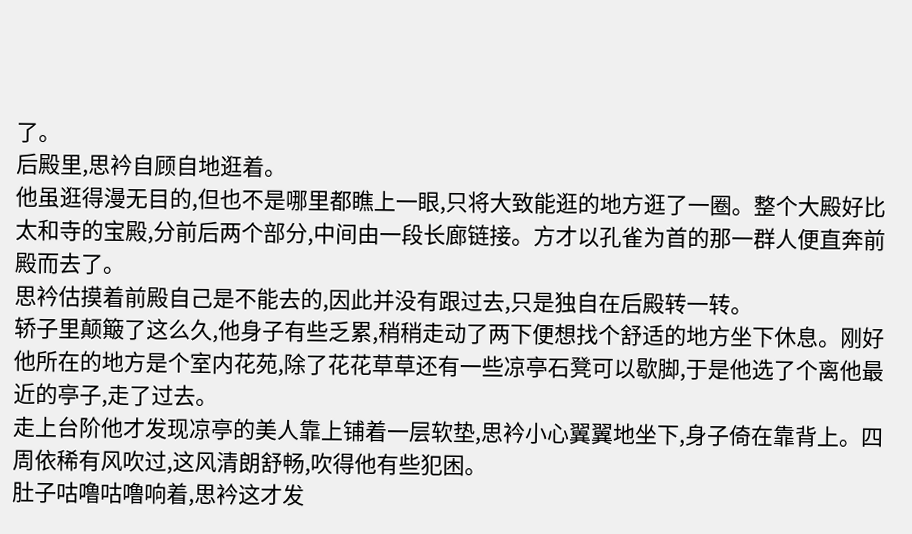了。
后殿里,思衿自顾自地逛着。
他虽逛得漫无目的,但也不是哪里都瞧上一眼,只将大致能逛的地方逛了一圈。整个大殿好比太和寺的宝殿,分前后两个部分,中间由一段长廊链接。方才以孔雀为首的那一群人便直奔前殿而去了。
思衿估摸着前殿自己是不能去的,因此并没有跟过去,只是独自在后殿转一转。
轿子里颠簸了这么久,他身子有些乏累,稍稍走动了两下便想找个舒适的地方坐下休息。刚好他所在的地方是个室内花苑,除了花花草草还有一些凉亭石凳可以歇脚,于是他选了个离他最近的亭子,走了过去。
走上台阶他才发现凉亭的美人靠上铺着一层软垫,思衿小心翼翼地坐下,身子倚在靠背上。四周依稀有风吹过,这风清朗舒畅,吹得他有些犯困。
肚子咕噜咕噜响着,思衿这才发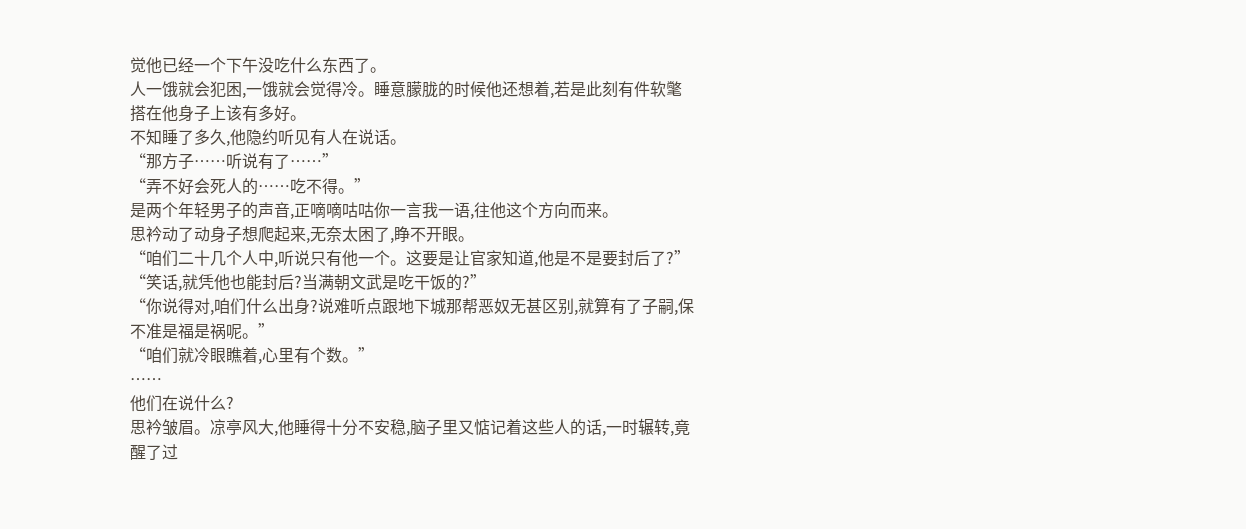觉他已经一个下午没吃什么东西了。
人一饿就会犯困,一饿就会觉得冷。睡意朦胧的时候他还想着,若是此刻有件软氅搭在他身子上该有多好。
不知睡了多久,他隐约听见有人在说话。
“那方子……听说有了……”
“弄不好会死人的……吃不得。”
是两个年轻男子的声音,正嘀嘀咕咕你一言我一语,往他这个方向而来。
思衿动了动身子想爬起来,无奈太困了,睁不开眼。
“咱们二十几个人中,听说只有他一个。这要是让官家知道,他是不是要封后了?”
“笑话,就凭他也能封后?当满朝文武是吃干饭的?”
“你说得对,咱们什么出身?说难听点跟地下城那帮恶奴无甚区别,就算有了子嗣,保不准是福是祸呢。”
“咱们就冷眼瞧着,心里有个数。”
……
他们在说什么?
思衿皱眉。凉亭风大,他睡得十分不安稳,脑子里又惦记着这些人的话,一时辗转,竟醒了过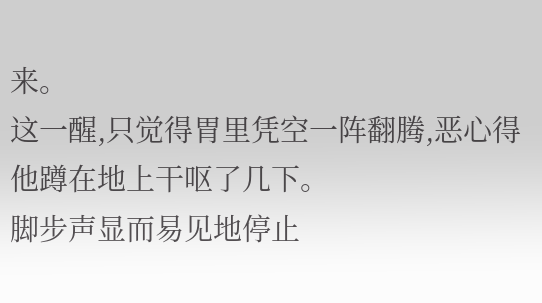来。
这一醒,只觉得胃里凭空一阵翻腾,恶心得他蹲在地上干呕了几下。
脚步声显而易见地停止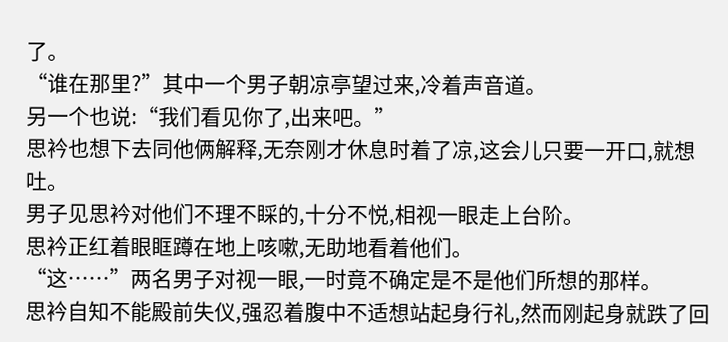了。
“谁在那里?”其中一个男子朝凉亭望过来,冷着声音道。
另一个也说:“我们看见你了,出来吧。”
思衿也想下去同他俩解释,无奈刚才休息时着了凉,这会儿只要一开口,就想吐。
男子见思衿对他们不理不睬的,十分不悦,相视一眼走上台阶。
思衿正红着眼眶蹲在地上咳嗽,无助地看着他们。
“这……”两名男子对视一眼,一时竟不确定是不是他们所想的那样。
思衿自知不能殿前失仪,强忍着腹中不适想站起身行礼,然而刚起身就跌了回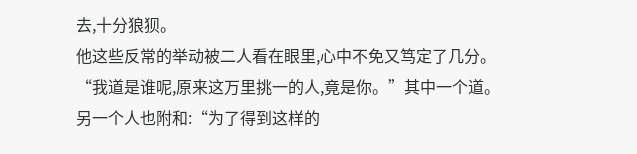去,十分狼狈。
他这些反常的举动被二人看在眼里,心中不免又笃定了几分。
“我道是谁呢,原来这万里挑一的人,竟是你。”其中一个道。
另一个人也附和:“为了得到这样的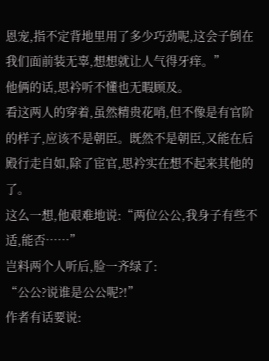恩宠,指不定背地里用了多少巧劲呢,这会子倒在我们面前装无辜,想想就让人气得牙痒。”
他俩的话,思衿听不懂也无暇顾及。
看这两人的穿着,虽然精贵花哨,但不像是有官阶的样子,应该不是朝臣。既然不是朝臣,又能在后殿行走自如,除了宦官,思衿实在想不起来其他的了。
这么一想,他艰难地说:“两位公公,我身子有些不适,能否……”
岂料两个人听后,脸一齐绿了:
“公公?说谁是公公呢?!”
作者有话要说: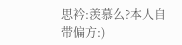思衿:羡慕么?本人自带偏方:)